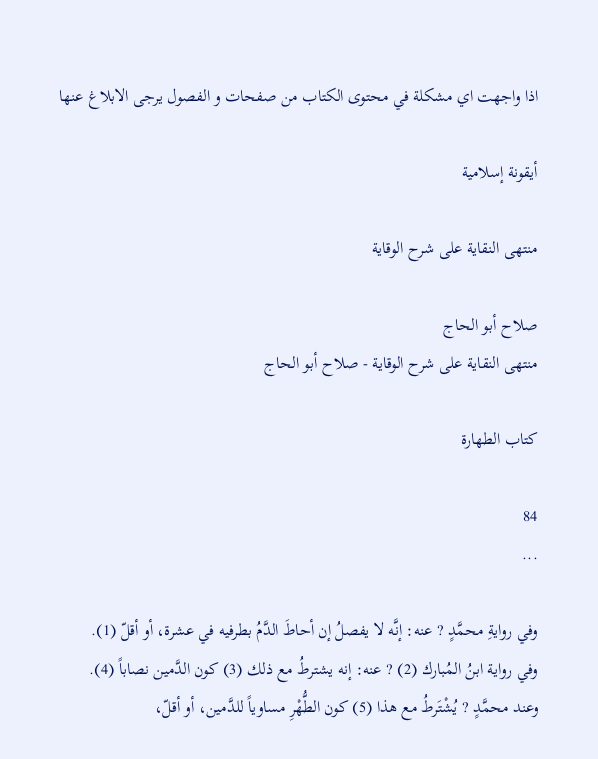اذا واجهت اي مشكلة في محتوى الكتاب من صفحات و الفصول يرجى الابلاغ عنها

أيقونة إسلامية

منتهى النقاية على شرح الوقاية

صلاح أبو الحاج
منتهى النقاية على شرح الوقاية - صلاح أبو الحاج

كتاب الطهارة

84
...

وفي روايةِ محمَّدٍ ? عنه: إنَّه لا يفصلُ إن أحاطَ الدَّمُ بطرفيه في عشرة، أو أقلّ (1).
وفي رواية ابنُ المُبارك (2) ? عنه: إنه يشترطُ مع ذلك (3) كون الدَّمين نصاباً (4).
وعند محمَّدٍ ? يُشْتَرطُ مع هذا (5) كون الطُّهْرِ مساوياً للدَّمين، أو أقلّ،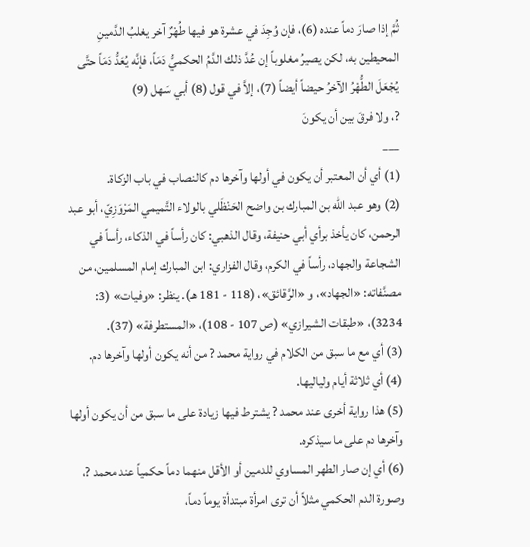ثُمَّ إذا صارَ دماً عنده (6)، فإن وُجِدَ في عشرة هو فيها طُهْرٌ آخر يغلبُ الدَّمينِ المحيطين به، لكن يصيرُ مغلوباً إن عُدَّ ذلك الدَّمُ الحكميُّ دَمَاً، فإنَّه يُعَدُّ دَمَاً حتَّى يُجْعَلَ الطُّهْرُ الآخرُ حيضاً أيضاً (7)، إلاَّ في قول (8) أبي سَهل (9)
?، ولا فرقَ بين أن يكونَ
___
(1) أي أن المعتبر أن يكون في أولها وآخرها دم كالنصاب في باب الزكاة.
(2) وهو عبد الله بن المبارك بن واضح الحَنْظَلي بالولاء التَّميمي المَرْوَزِيّ، أبو عبد الرحمن، كان يأخذ برأي أبي حنيفة، وقال الذهبي: كان رأساً في الذكاء، رأساً في الشجاعة والجهاد، رأساً في الكرم، وقال الفزاري: ابن المبارك إمام المسلمين، من مصنَّفاته: «الجهاد»، و «الرَّقائق»، (118 - 181 هـ). ينظر: «وفيات» (3: 3234)، «طبقات الشيرازي» (ص 107 - 108)، «المستطرفة» (37).
(3) أي مع ما سبق من الكلام في رواية محمد ? من أنه يكون أولها وآخرها دم.
(4) أي ثلاثة أيام ولياليها.
(5) هذا رواية أخرى عند محمد ? يشترط فيها زيادة على ما سبق من أن يكون أولها وآخرها دم على ما سيذكره.
(6) أي إن صار الطهر المساوي للدمين أو الأقل منهما دماً حكمياً عند محمد ?، وصورة الدم الحكمي مثلاً أن ترى امرأة مبتدأة يوماً دماً،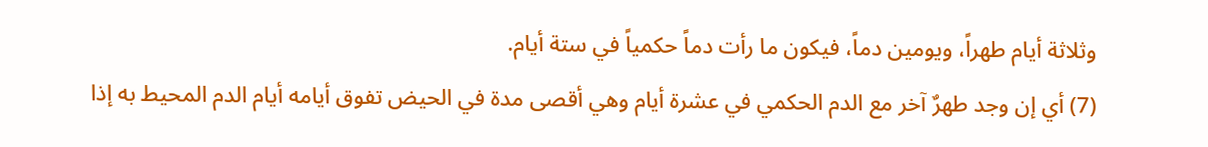وثلاثة أيام طهراً، ويومين دماً، فيكون ما رأت دماً حكمياً في ستة أيام.
(7) أي إن وجد طهرٌ آخر مع الدم الحكمي في عشرة أيام وهي أقصى مدة في الحيض تفوق أيامه أيام الدم المحيط به إذا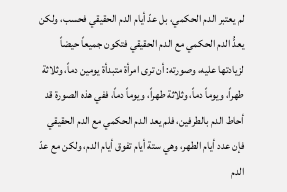لم يعتبر الدم الحكمي، بل عدّ أيام الدم الحقيقي فحسب، ولكن يعدُّ الدم الحكمي مع الدم الحقيقي فتكون جميعاً حيضاً لزيادتها عليه، وصورته: أن ترى امرأة متبدأة يومين دماً، وثلاثة طهراً، ويوماً دماً، وثلاثة طهراً، ويوماً دماً، ففي هذه الصورة قد أحاط الدم بالطرفين، فلم يعد الدم الحكمي مع الدم الحقيقي فإن عدد أيام الطهر، وهي ستة أيام تفوق أيام الدم، ولكن مع عدّ الدم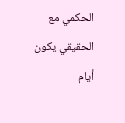الحكمي مع الحقيقي يكون أيام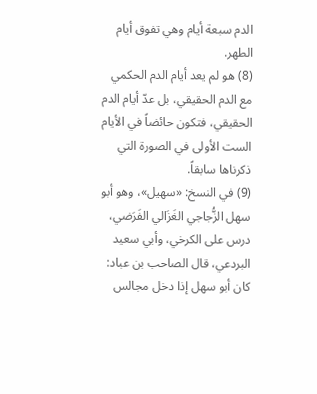الدم سبعة أيام وهي تفوق أيام الطهر.
(8) هو لم يعد أيام الدم الحكمي مع الدم الحقيقي، بل عدّ أيام الدم الحقيقي، فتكون حائضاً في الأيام الست الأولى في الصورة التي ذكرناها سابقاً.
(9) في النسخ: «سهيل»، وهو أبو سهل الزُّجاجي الغَزَالي الفَرَضي، درس على الكرخي، وأبي سعيد البردعي، قال الصاحب بن عباد: كان أبو سهل إذا دخل مجالس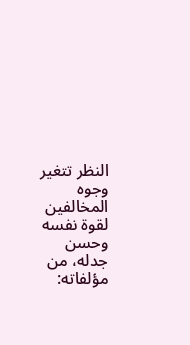النظر تتغير وجوه المخالفين لقوة نفسه وحسن جدله، من مؤلفاته: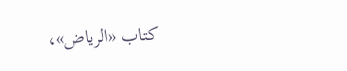كتاب «الرياض»،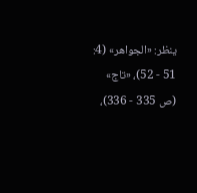ينظر: «الجواهر» (4: 51 - 52)، «تاج» (ص 335 - 336)،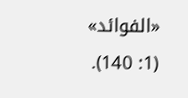«الفوائد» (1: 140).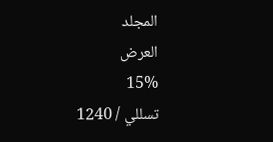المجلد
العرض
15%
تسللي / 1240